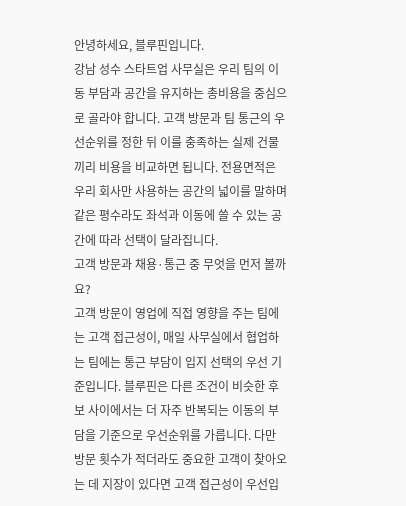안녕하세요, 블루핀입니다.
강남 성수 스타트업 사무실은 우리 팀의 이동 부담과 공간을 유지하는 총비용을 중심으로 골라야 합니다. 고객 방문과 팀 통근의 우선순위를 정한 뒤 이를 충족하는 실제 건물끼리 비용을 비교하면 됩니다. 전용면적은 우리 회사만 사용하는 공간의 넓이를 말하며 같은 평수라도 좌석과 이동에 쓸 수 있는 공간에 따라 선택이 달라집니다.
고객 방문과 채용·통근 중 무엇을 먼저 볼까요?
고객 방문이 영업에 직접 영향을 주는 팀에는 고객 접근성이, 매일 사무실에서 협업하는 팀에는 통근 부담이 입지 선택의 우선 기준입니다. 블루핀은 다른 조건이 비슷한 후보 사이에서는 더 자주 반복되는 이동의 부담을 기준으로 우선순위를 가릅니다. 다만 방문 횟수가 적더라도 중요한 고객이 찾아오는 데 지장이 있다면 고객 접근성이 우선입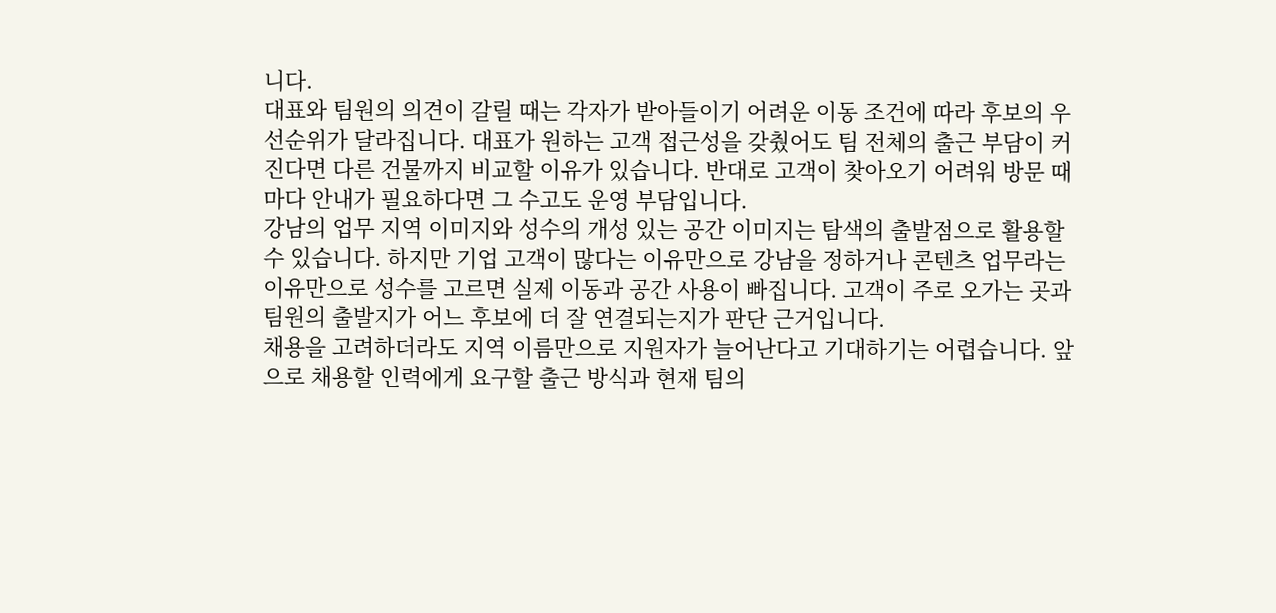니다.
대표와 팀원의 의견이 갈릴 때는 각자가 받아들이기 어려운 이동 조건에 따라 후보의 우선순위가 달라집니다. 대표가 원하는 고객 접근성을 갖췄어도 팀 전체의 출근 부담이 커진다면 다른 건물까지 비교할 이유가 있습니다. 반대로 고객이 찾아오기 어려워 방문 때마다 안내가 필요하다면 그 수고도 운영 부담입니다.
강남의 업무 지역 이미지와 성수의 개성 있는 공간 이미지는 탐색의 출발점으로 활용할 수 있습니다. 하지만 기업 고객이 많다는 이유만으로 강남을 정하거나 콘텐츠 업무라는 이유만으로 성수를 고르면 실제 이동과 공간 사용이 빠집니다. 고객이 주로 오가는 곳과 팀원의 출발지가 어느 후보에 더 잘 연결되는지가 판단 근거입니다.
채용을 고려하더라도 지역 이름만으로 지원자가 늘어난다고 기대하기는 어렵습니다. 앞으로 채용할 인력에게 요구할 출근 방식과 현재 팀의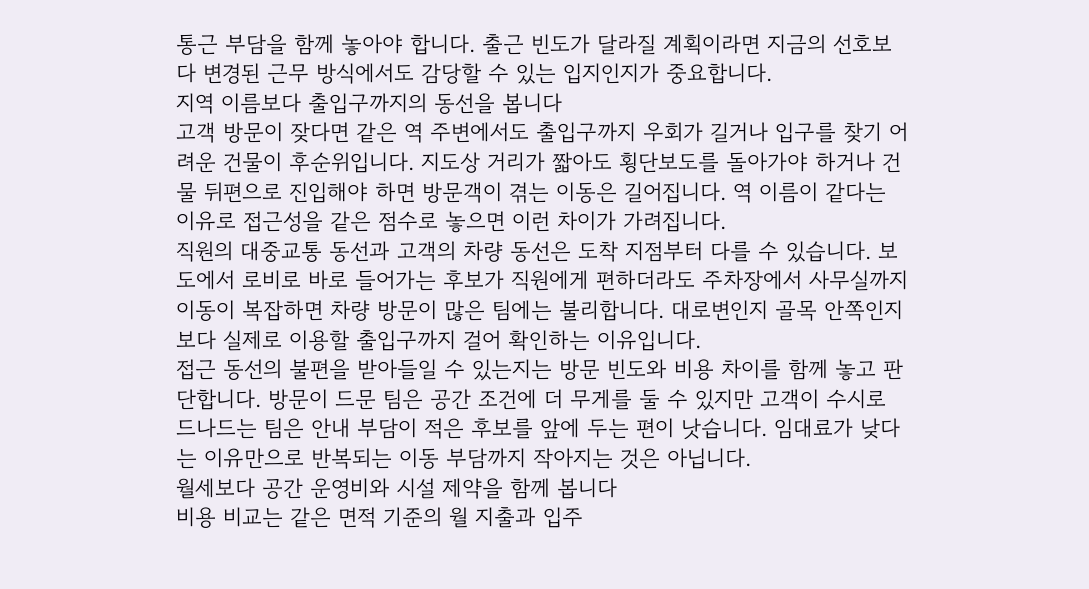통근 부담을 함께 놓아야 합니다. 출근 빈도가 달라질 계획이라면 지금의 선호보다 변경된 근무 방식에서도 감당할 수 있는 입지인지가 중요합니다.
지역 이름보다 출입구까지의 동선을 봅니다
고객 방문이 잦다면 같은 역 주변에서도 출입구까지 우회가 길거나 입구를 찾기 어려운 건물이 후순위입니다. 지도상 거리가 짧아도 횡단보도를 돌아가야 하거나 건물 뒤편으로 진입해야 하면 방문객이 겪는 이동은 길어집니다. 역 이름이 같다는 이유로 접근성을 같은 점수로 놓으면 이런 차이가 가려집니다.
직원의 대중교통 동선과 고객의 차량 동선은 도착 지점부터 다를 수 있습니다. 보도에서 로비로 바로 들어가는 후보가 직원에게 편하더라도 주차장에서 사무실까지 이동이 복잡하면 차량 방문이 많은 팀에는 불리합니다. 대로변인지 골목 안쪽인지보다 실제로 이용할 출입구까지 걸어 확인하는 이유입니다.
접근 동선의 불편을 받아들일 수 있는지는 방문 빈도와 비용 차이를 함께 놓고 판단합니다. 방문이 드문 팀은 공간 조건에 더 무게를 둘 수 있지만 고객이 수시로 드나드는 팀은 안내 부담이 적은 후보를 앞에 두는 편이 낫습니다. 임대료가 낮다는 이유만으로 반복되는 이동 부담까지 작아지는 것은 아닙니다.
월세보다 공간 운영비와 시설 제약을 함께 봅니다
비용 비교는 같은 면적 기준의 월 지출과 입주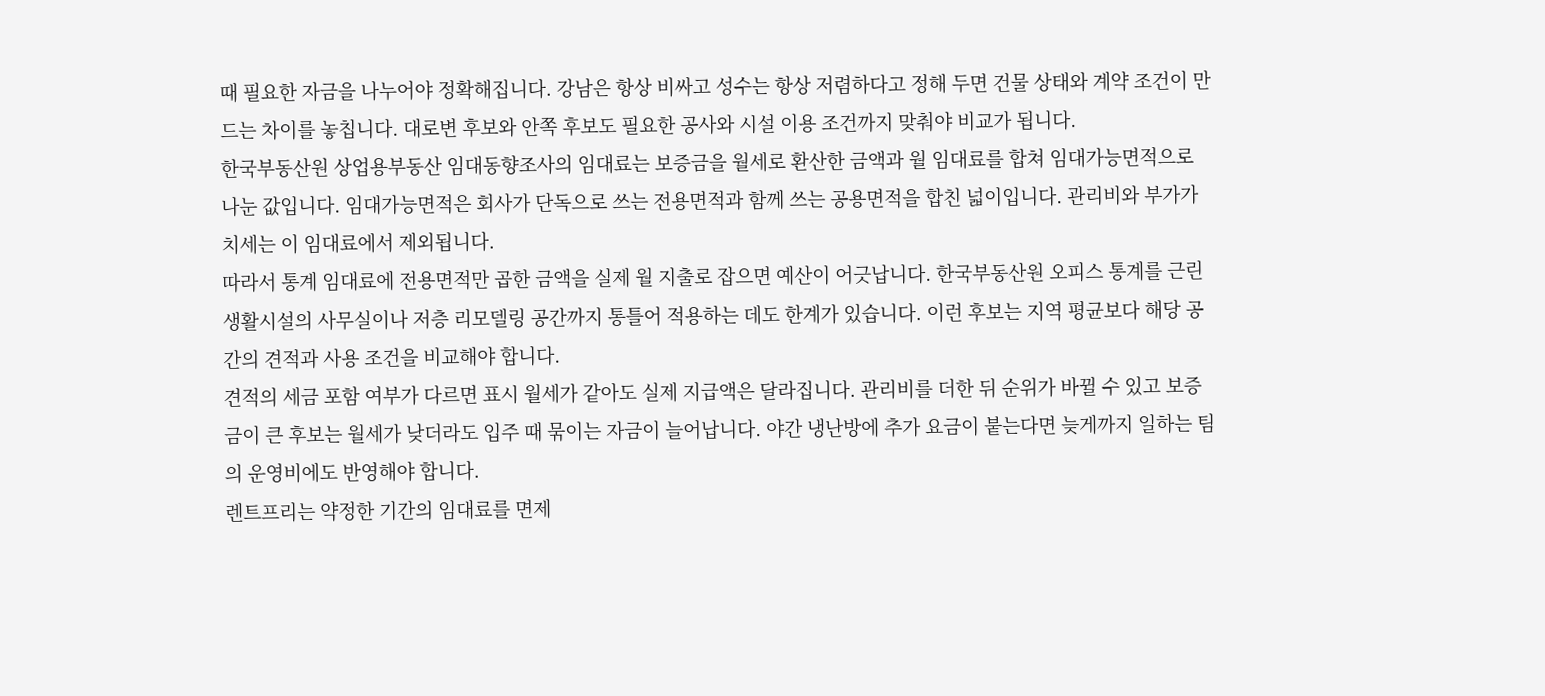때 필요한 자금을 나누어야 정확해집니다. 강남은 항상 비싸고 성수는 항상 저렴하다고 정해 두면 건물 상태와 계약 조건이 만드는 차이를 놓칩니다. 대로변 후보와 안쪽 후보도 필요한 공사와 시설 이용 조건까지 맞춰야 비교가 됩니다.
한국부동산원 상업용부동산 임대동향조사의 임대료는 보증금을 월세로 환산한 금액과 월 임대료를 합쳐 임대가능면적으로 나눈 값입니다. 임대가능면적은 회사가 단독으로 쓰는 전용면적과 함께 쓰는 공용면적을 합친 넓이입니다. 관리비와 부가가치세는 이 임대료에서 제외됩니다.
따라서 통계 임대료에 전용면적만 곱한 금액을 실제 월 지출로 잡으면 예산이 어긋납니다. 한국부동산원 오피스 통계를 근린생활시설의 사무실이나 저층 리모델링 공간까지 통틀어 적용하는 데도 한계가 있습니다. 이런 후보는 지역 평균보다 해당 공간의 견적과 사용 조건을 비교해야 합니다.
견적의 세금 포함 여부가 다르면 표시 월세가 같아도 실제 지급액은 달라집니다. 관리비를 더한 뒤 순위가 바뀔 수 있고 보증금이 큰 후보는 월세가 낮더라도 입주 때 묶이는 자금이 늘어납니다. 야간 냉난방에 추가 요금이 붙는다면 늦게까지 일하는 팀의 운영비에도 반영해야 합니다.
렌트프리는 약정한 기간의 임대료를 면제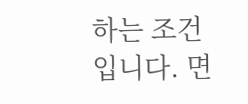하는 조건입니다. 면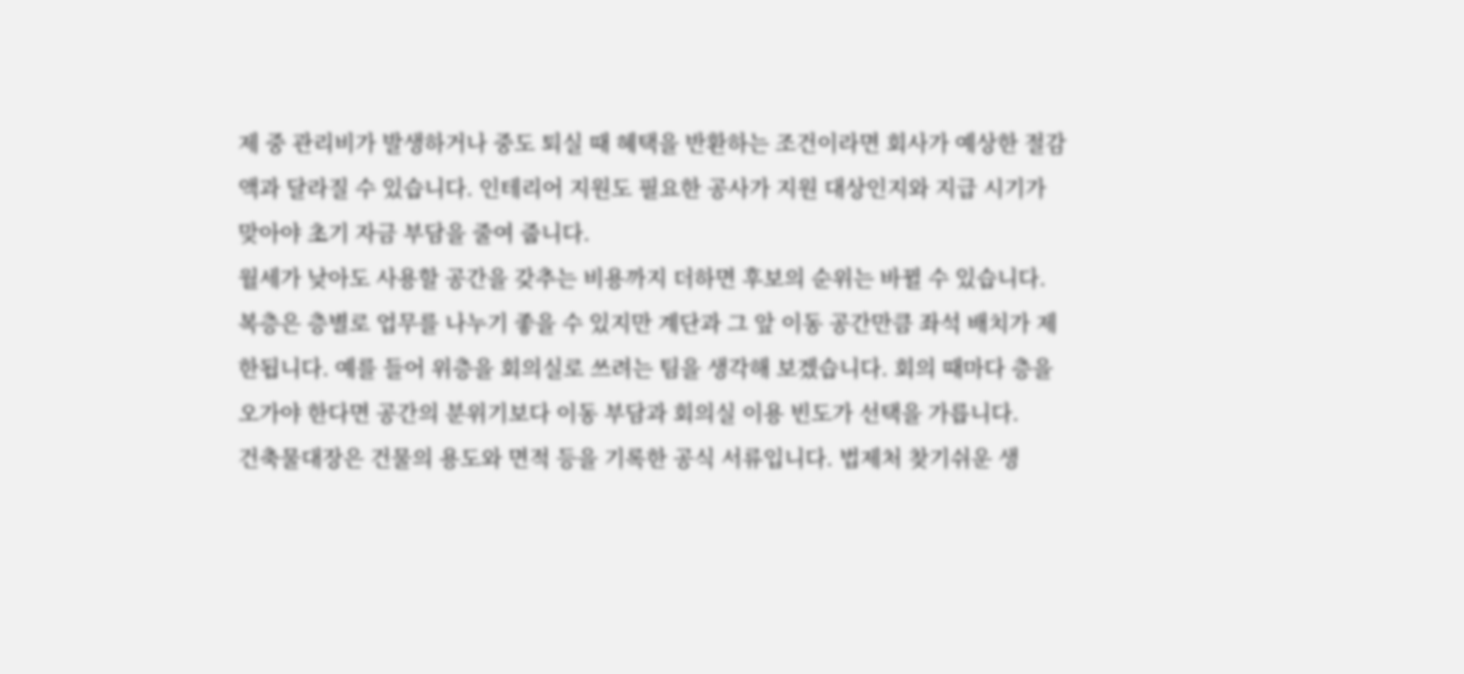제 중 관리비가 발생하거나 중도 퇴실 때 혜택을 반환하는 조건이라면 회사가 예상한 절감액과 달라질 수 있습니다. 인테리어 지원도 필요한 공사가 지원 대상인지와 지급 시기가 맞아야 초기 자금 부담을 줄여 줍니다.
월세가 낮아도 사용할 공간을 갖추는 비용까지 더하면 후보의 순위는 바뀔 수 있습니다.
복층은 층별로 업무를 나누기 좋을 수 있지만 계단과 그 앞 이동 공간만큼 좌석 배치가 제한됩니다. 예를 들어 위층을 회의실로 쓰려는 팀을 생각해 보겠습니다. 회의 때마다 층을 오가야 한다면 공간의 분위기보다 이동 부담과 회의실 이용 빈도가 선택을 가릅니다.
건축물대장은 건물의 용도와 면적 등을 기록한 공식 서류입니다. 법제처 찾기쉬운 생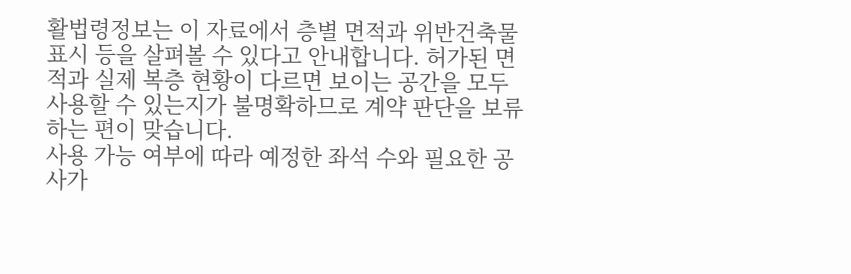활법령정보는 이 자료에서 층별 면적과 위반건축물 표시 등을 살펴볼 수 있다고 안내합니다. 허가된 면적과 실제 복층 현황이 다르면 보이는 공간을 모두 사용할 수 있는지가 불명확하므로 계약 판단을 보류하는 편이 맞습니다.
사용 가능 여부에 따라 예정한 좌석 수와 필요한 공사가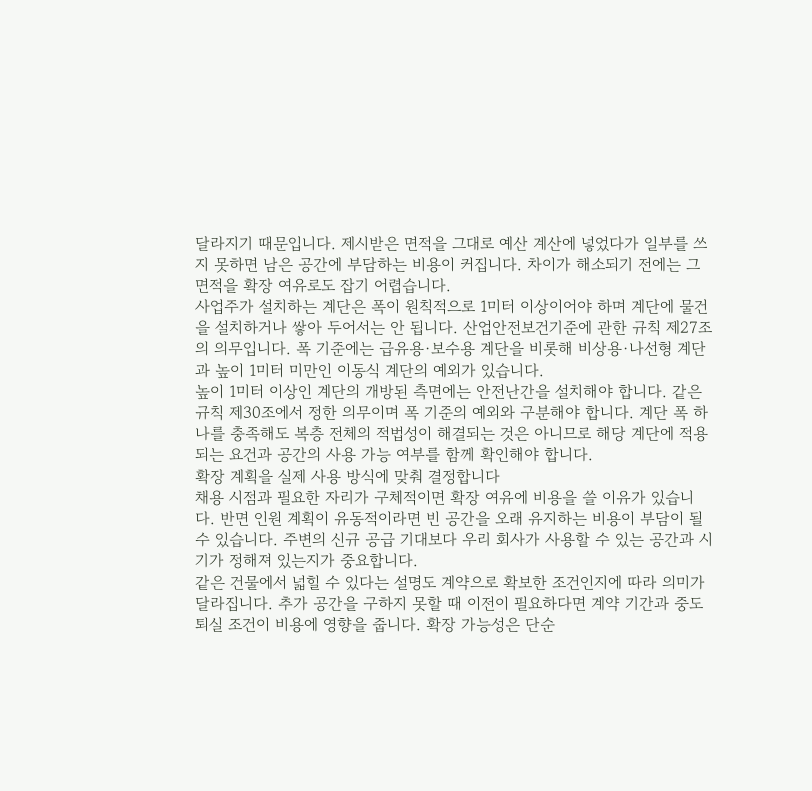달라지기 때문입니다. 제시받은 면적을 그대로 예산 계산에 넣었다가 일부를 쓰지 못하면 남은 공간에 부담하는 비용이 커집니다. 차이가 해소되기 전에는 그 면적을 확장 여유로도 잡기 어렵습니다.
사업주가 설치하는 계단은 폭이 원칙적으로 1미터 이상이어야 하며 계단에 물건을 설치하거나 쌓아 두어서는 안 됩니다. 산업안전보건기준에 관한 규칙 제27조의 의무입니다. 폭 기준에는 급유용·보수용 계단을 비롯해 비상용·나선형 계단과 높이 1미터 미만인 이동식 계단의 예외가 있습니다.
높이 1미터 이상인 계단의 개방된 측면에는 안전난간을 설치해야 합니다. 같은 규칙 제30조에서 정한 의무이며 폭 기준의 예외와 구분해야 합니다. 계단 폭 하나를 충족해도 복층 전체의 적법성이 해결되는 것은 아니므로 해당 계단에 적용되는 요건과 공간의 사용 가능 여부를 함께 확인해야 합니다.
확장 계획을 실제 사용 방식에 맞춰 결정합니다
채용 시점과 필요한 자리가 구체적이면 확장 여유에 비용을 쓸 이유가 있습니다. 반면 인원 계획이 유동적이라면 빈 공간을 오래 유지하는 비용이 부담이 될 수 있습니다. 주변의 신규 공급 기대보다 우리 회사가 사용할 수 있는 공간과 시기가 정해져 있는지가 중요합니다.
같은 건물에서 넓힐 수 있다는 설명도 계약으로 확보한 조건인지에 따라 의미가 달라집니다. 추가 공간을 구하지 못할 때 이전이 필요하다면 계약 기간과 중도 퇴실 조건이 비용에 영향을 줍니다. 확장 가능성은 단순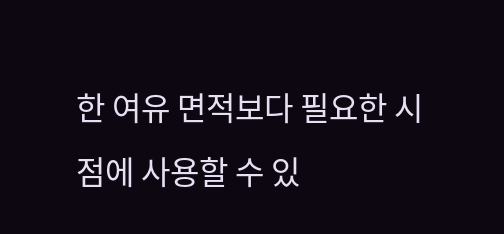한 여유 면적보다 필요한 시점에 사용할 수 있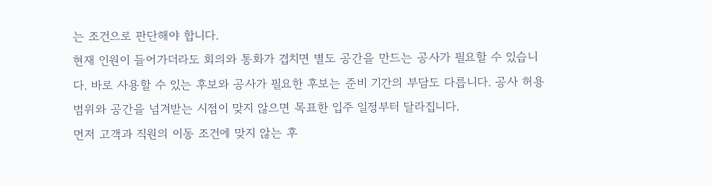는 조건으로 판단해야 합니다.
현재 인원이 들어가더라도 회의와 통화가 겹치면 별도 공간을 만드는 공사가 필요할 수 있습니다. 바로 사용할 수 있는 후보와 공사가 필요한 후보는 준비 기간의 부담도 다릅니다. 공사 허용 범위와 공간을 넘겨받는 시점이 맞지 않으면 목표한 입주 일정부터 달라집니다.
먼저 고객과 직원의 이동 조건에 맞지 않는 후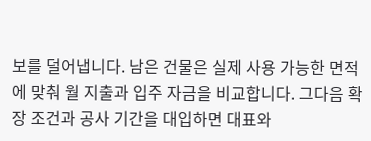보를 덜어냅니다. 남은 건물은 실제 사용 가능한 면적에 맞춰 월 지출과 입주 자금을 비교합니다. 그다음 확장 조건과 공사 기간을 대입하면 대표와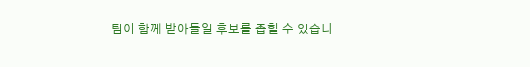팀이 함께 받아들일 후보를 좁힐 수 있습니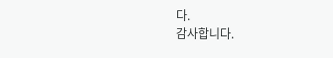다.
감사합니다.